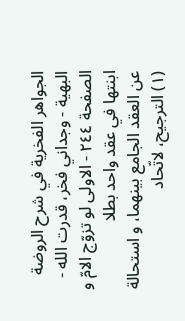الجواهر الفخرية في شرح الروضة البهية - وجداني فخر، قدرت الله - الصفحة ٢٤٤ - الاولى لو تزوّج الامّ و ابنتها في عقد واحد بطلا
عن العقد الجامع بينهما، و استحالة (١) الترجيح، لاتّحاد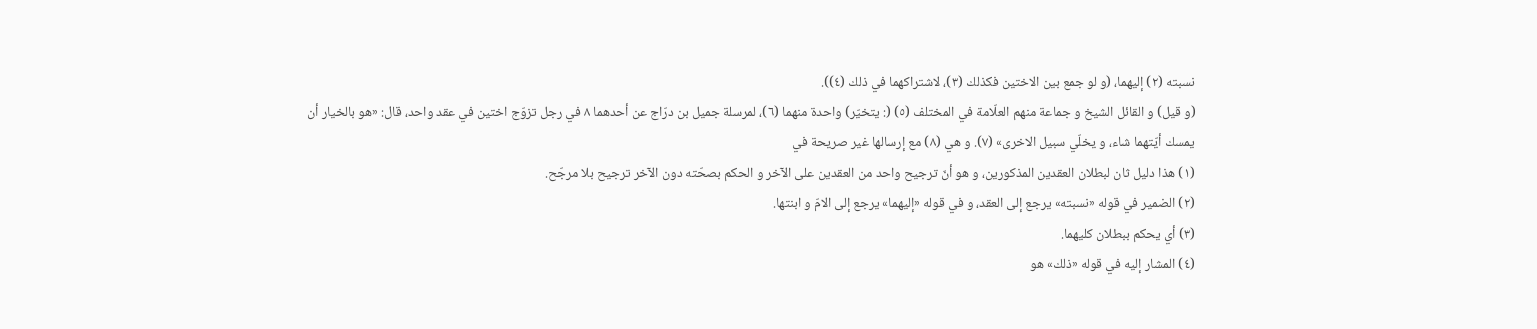نسبته (٢) إليهما، (و لو جمع بين الاختين فكذلك (٣)، لاشتراكهما في ذلك (٤)).
(و قيل) و القائل الشيخ و جماعة منهم العلّامة في المختلف (٥) (: يتخيّر) واحدة منهما (٦)، لمرسلة جميل بن درّاج عن أحدهما ٨ في رجل تزوّج اختين في عقد واحد، قال: «هو بالخيار أن يمسك أيّتهما شاء، و يخلّي سبيل الاخرى» (٧). و هي (٨) مع إرسالها غير صريحة في
(١) هذا دليل ثان لبطلان العقدين المذكورين، و هو أنّ ترجيح واحد من العقدين على الآخر و الحكم بصحّته دون الآخر ترجيح بلا مرجّح.
(٢) الضمير في قوله «نسبته» يرجع إلى العقد، و في قوله «إليهما» يرجع إلى الامّ و ابنتها.
(٣) أي يحكم ببطلان كليهما.
(٤) المشار إليه في قوله «ذلك» هو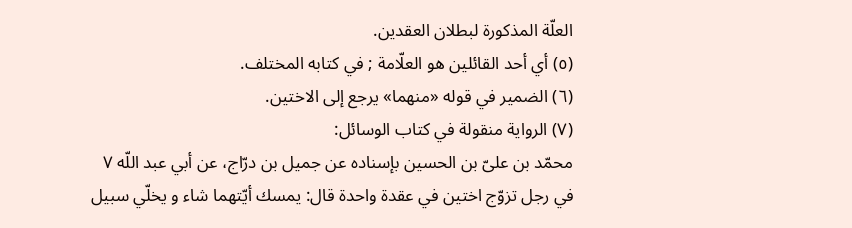العلّة المذكورة لبطلان العقدين.
(٥) أي أحد القائلين هو العلّامة ; في كتابه المختلف.
(٦) الضمير في قوله «منهما» يرجع إلى الاختين.
(٧) الرواية منقولة في كتاب الوسائل:
محمّد بن علىّ بن الحسين بإسناده عن جميل بن درّاج، عن أبي عبد اللّه ٧ في رجل تزوّج اختين في عقدة واحدة قال: يمسك أيّتهما شاء و يخلّي سبيل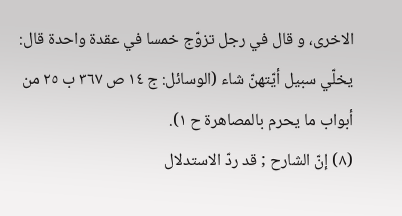الاخرى، و قال في رجل تزوّج خمسا في عقدة واحدة قال: يخلّي سبيل أيّتهنّ شاء (الوسائل: ج ١٤ ص ٣٦٧ ب ٢٥ من أبواب ما يحرم بالمصاهرة ح ١).
(٨) إنّ الشارح ; قد ردّ الاستدلال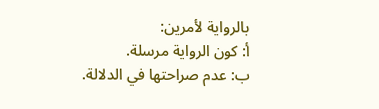بالرواية لأمرين:
أ: كون الرواية مرسلة.
ب: عدم صراحتها في الدلالة.